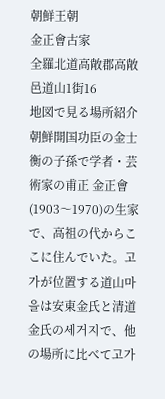朝鮮王朝
金正會古家
全羅北道高敞郡高敞邑道山1街16
地図で見る場所紹介
朝鮮開国功臣の金士衡の子孫で学者・芸術家の甫正 金正會(1903〜1970)の生家で、高祖の代からここに住んでいた。고가が位置する道山마을は安東金氏と清道金氏の세거지で、他の場所に比べて고가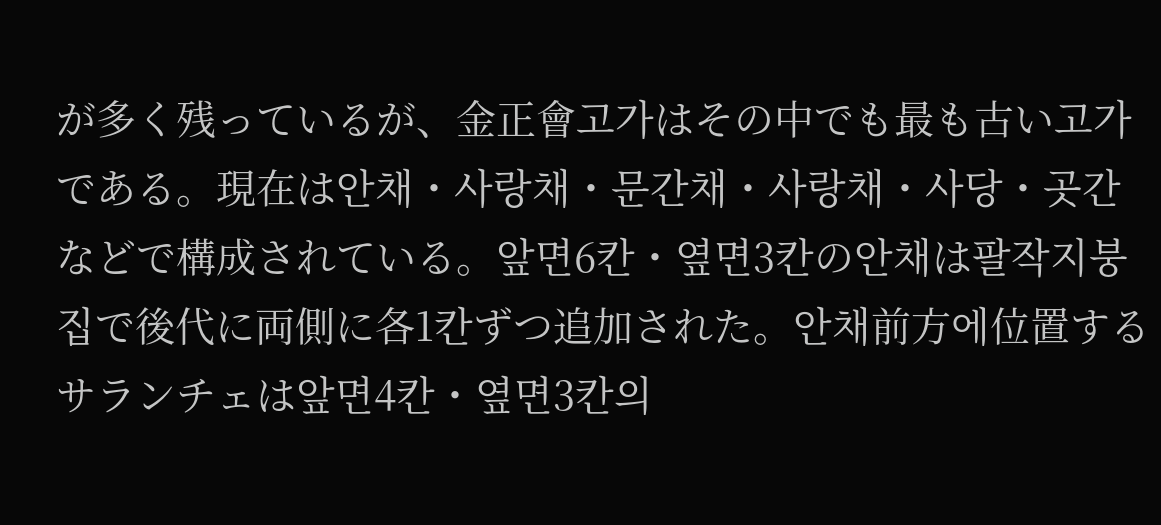が多く残っているが、金正會고가はその中でも最も古い고가である。現在は안채・사랑채・문간채・사랑채・사당・곳간などで構成されている。앞면6칸・옆면3칸の안채は팔작지붕집で後代に両側に各1칸ずつ追加された。안채前方에位置するサランチェは앞면4칸・옆면3칸의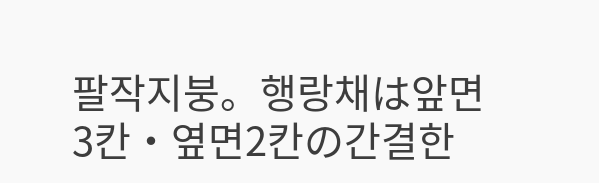팔작지붕。행랑채は앞면3칸・옆면2칸の간결한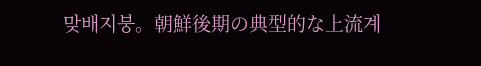맞배지붕。朝鮮後期の典型的な上流계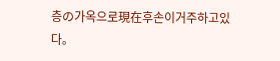층の가옥으로現在후손이거주하고있다。